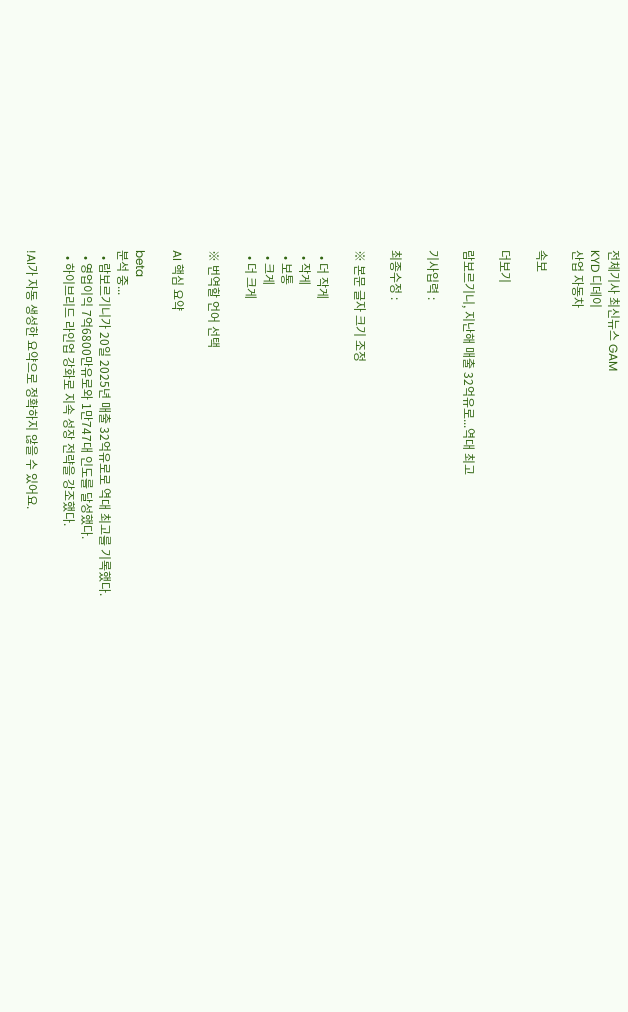전체기사 최신뉴스 GAM
KYD 디데이
산업 자동차

속보

더보기

람보르기니, 지난해 매출 32억유로...역대 최고

기사입력 :

최종수정 :

※ 본문 글자 크기 조정

  • 더 작게
  • 작게
  • 보통
  • 크게
  • 더 크게

※ 번역할 언어 선택

AI 핵심 요약

beta
분석 중...
  • 람보르기니가 20일 2025년 매출 32억유로로 역대 최고를 기록했다.
  • 영업이익 7억6800만유로와 1만747대 인도를 달성했다.
  • 하이브리드 라인업 강화로 지속 성장 전략을 강조했다.

!AI가 자동 생성한 요약으로 정확하지 않을 수 있어요.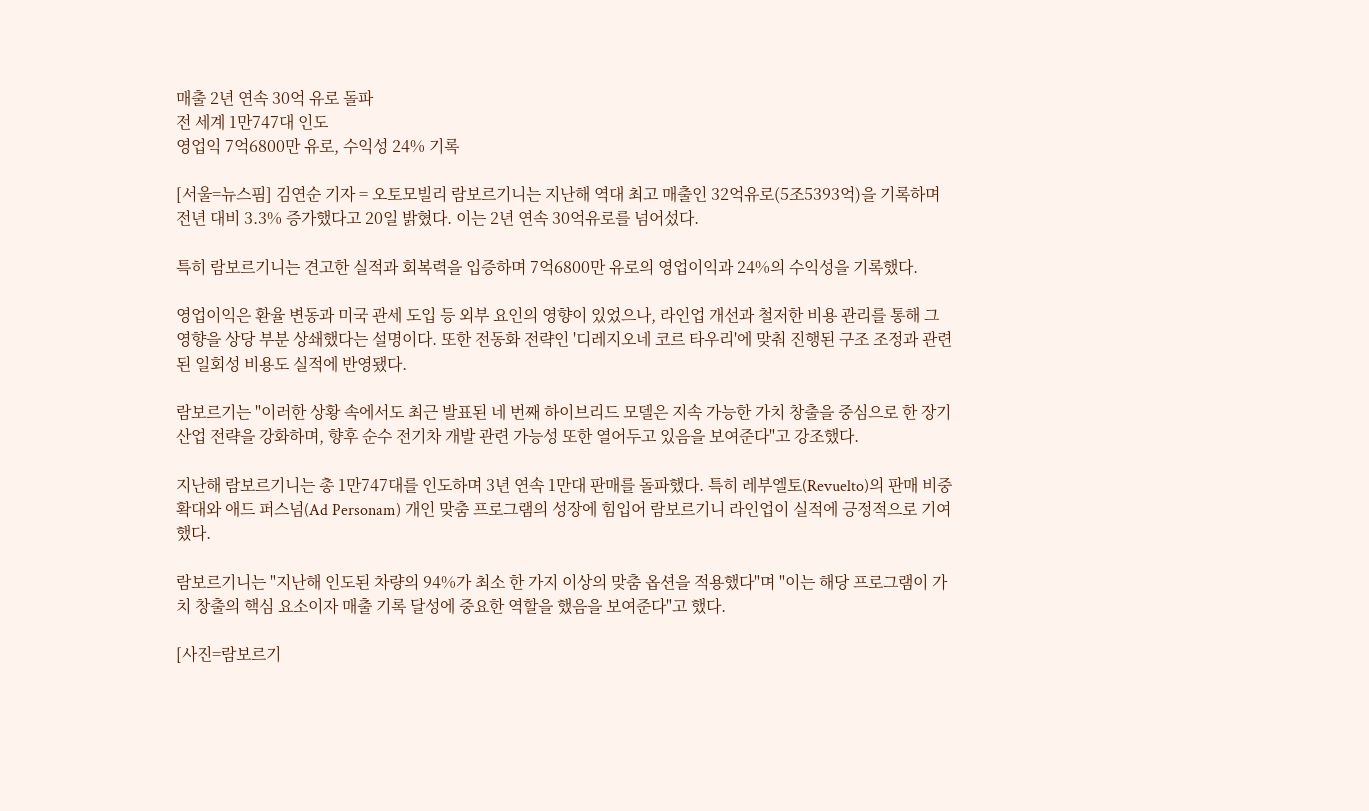매출 2년 연속 30억 유로 돌파
전 세계 1만747대 인도
영업익 7억6800만 유로, 수익성 24% 기록

[서울=뉴스핌] 김연순 기자 = 오토모빌리 람보르기니는 지난해 역대 최고 매출인 32억유로(5조5393억)을 기록하며 전년 대비 3.3% 증가했다고 20일 밝혔다. 이는 2년 연속 30억유로를 넘어섰다.

특히 람보르기니는 견고한 실적과 회복력을 입증하며 7억6800만 유로의 영업이익과 24%의 수익성을 기록했다.

영업이익은 환율 변동과 미국 관세 도입 등 외부 요인의 영향이 있었으나, 라인업 개선과 철저한 비용 관리를 통해 그 영향을 상당 부분 상쇄했다는 설명이다. 또한 전동화 전략인 '디레지오네 코르 타우리'에 맞춰 진행된 구조 조정과 관련된 일회성 비용도 실적에 반영됐다.

람보르기는 "이러한 상황 속에서도 최근 발표된 네 번째 하이브리드 모델은 지속 가능한 가치 창출을 중심으로 한 장기 산업 전략을 강화하며, 향후 순수 전기차 개발 관련 가능성 또한 열어두고 있음을 보여준다"고 강조했다.

지난해 람보르기니는 총 1만747대를 인도하며 3년 연속 1만대 판매를 돌파했다. 특히 레부엘토(Revuelto)의 판매 비중 확대와 애드 퍼스넘(Ad Personam) 개인 맞춤 프로그램의 성장에 힘입어 람보르기니 라인업이 실적에 긍정적으로 기여했다.

람보르기니는 "지난해 인도된 차량의 94%가 최소 한 가지 이상의 맞춤 옵션을 적용했다"며 "이는 해당 프로그램이 가치 창출의 핵심 요소이자 매출 기록 달성에 중요한 역할을 했음을 보여준다"고 했다.

[사진=람보르기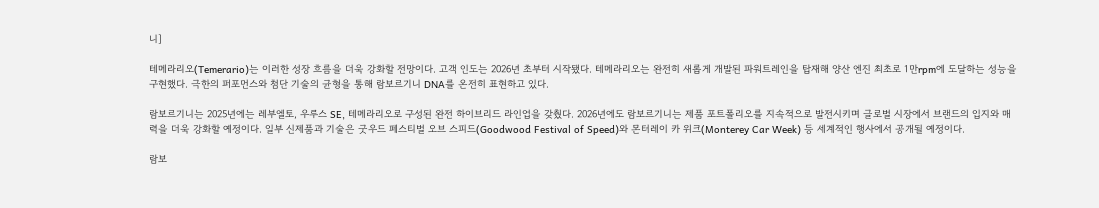니]

테메라리오(Temerario)는 이러한 성장 흐름을 더욱 강화할 전망이다. 고객 인도는 2026년 초부터 시작됐다. 테메라리오는 완전히 새롭게 개발된 파워트레인을 탑재해 양산 엔진 최초로 1만rpm에 도달하는 성능을 구현했다. 극한의 퍼포먼스와 첨단 기술의 균형을 통해 람보르기니 DNA를 온전히 표현하고 있다.

람보르기니는 2025년에는 레부엘토, 우루스 SE, 테메라리오로 구성된 완전 하이브리드 라인업을 갖췄다. 2026년에도 람보르기니는 제품 포트폴리오를 지속적으로 발전시키며 글로벌 시장에서 브랜드의 입지와 매력을 더욱 강화할 예정이다. 일부 신제품과 기술은 굿우드 페스티벌 오브 스피드(Goodwood Festival of Speed)와 몬터레이 카 위크(Monterey Car Week) 등 세계적인 행사에서 공개될 예정이다.

람보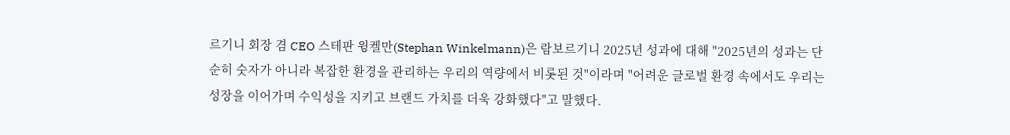르기니 회장 겸 CEO 스테판 윙켈만(Stephan Winkelmann)은 람보르기니 2025년 성과에 대해 "2025년의 성과는 단순히 숫자가 아니라 복잡한 환경을 관리하는 우리의 역량에서 비롯된 것"이라며 "어려운 글로벌 환경 속에서도 우리는 성장을 이어가며 수익성을 지키고 브랜드 가치를 더욱 강화했다"고 말했다.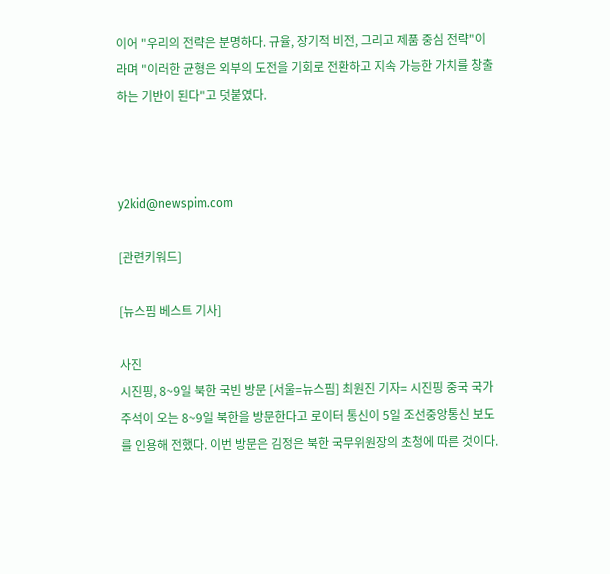이어 "우리의 전략은 분명하다. 규율, 장기적 비전, 그리고 제품 중심 전략"이라며 "이러한 균형은 외부의 도전을 기회로 전환하고 지속 가능한 가치를 창출하는 기반이 된다"고 덧붙였다.



y2kid@newspim.com

[관련키워드]

[뉴스핌 베스트 기사]

사진
시진핑, 8~9일 북한 국빈 방문 [서울=뉴스핌] 최원진 기자= 시진핑 중국 국가주석이 오는 8~9일 북한을 방문한다고 로이터 통신이 5일 조선중앙통신 보도를 인용해 전했다. 이번 방문은 김정은 북한 국무위원장의 초청에 따른 것이다.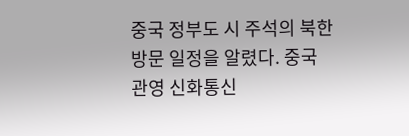중국 정부도 시 주석의 북한 방문 일정을 알렸다. 중국 관영 신화통신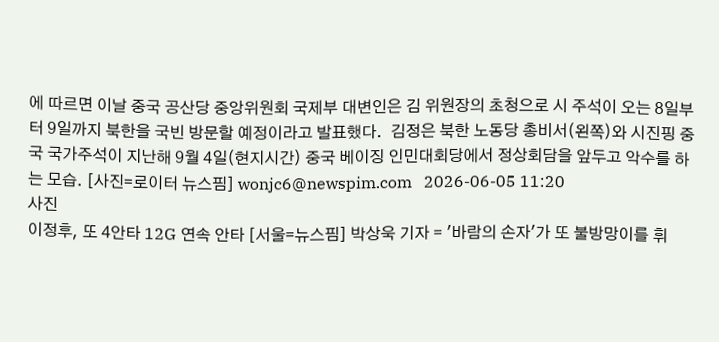에 따르면 이날 중국 공산당 중앙위원회 국제부 대변인은 김 위원장의 초청으로 시 주석이 오는 8일부터 9일까지 북한을 국빈 방문할 예정이라고 발표했다.  김정은 북한 노동당 총비서(왼쪽)와 시진핑 중국 국가주석이 지난해 9월 4일(현지시간) 중국 베이징 인민대회당에서 정상회담을 앞두고 악수를 하는 모습. [사진=로이터 뉴스핌] wonjc6@newspim.com   2026-06-05 11:20
사진
이정후, 또 4안타 12G 연속 안타 [서울=뉴스핌] 박상욱 기자 = '바람의 손자'가 또 불방망이를 휘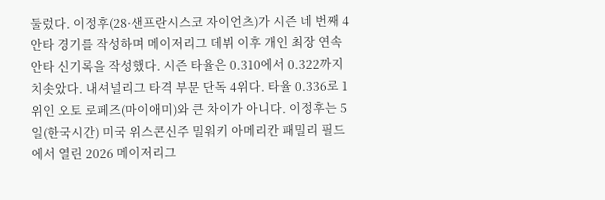둘렀다. 이정후(28·샌프란시스코 자이언츠)가 시즌 네 번째 4안타 경기를 작성하며 메이저리그 데뷔 이후 개인 최장 연속 안타 신기록을 작성했다. 시즌 타율은 0.310에서 0.322까지 치솟았다. 내셔널리그 타격 부문 단독 4위다. 타율 0.336로 1위인 오토 로페즈(마이애미)와 큰 차이가 아니다. 이정후는 5일(한국시간) 미국 위스콘신주 밀워키 아메리칸 패밀리 필드에서 열린 2026 메이저리그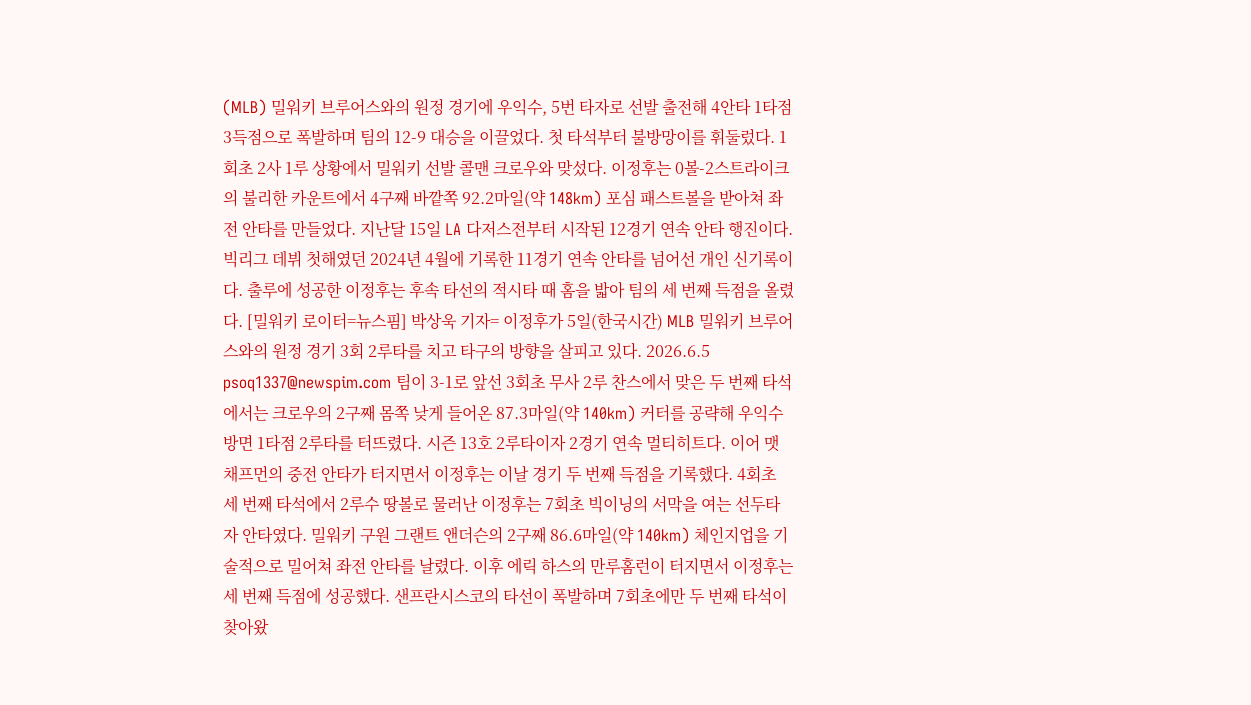(MLB) 밀워키 브루어스와의 원정 경기에 우익수, 5번 타자로 선발 출전해 4안타 1타점 3득점으로 폭발하며 팀의 12-9 대승을 이끌었다. 첫 타석부터 불방망이를 휘둘렀다. 1회초 2사 1루 상황에서 밀워키 선발 콜맨 크로우와 맞섰다. 이정후는 0볼-2스트라이크의 불리한 카운트에서 4구째 바깥쪽 92.2마일(약 148km) 포심 패스트볼을 받아쳐 좌전 안타를 만들었다. 지난달 15일 LA 다저스전부터 시작된 12경기 연속 안타 행진이다. 빅리그 데뷔 첫해였던 2024년 4월에 기록한 11경기 연속 안타를 넘어선 개인 신기록이다. 출루에 성공한 이정후는 후속 타선의 적시타 때 홈을 밟아 팀의 세 번째 득점을 올렸다. [밀워키 로이터=뉴스핌] 박상욱 기자= 이정후가 5일(한국시간) MLB 밀워키 브루어스와의 원정 경기 3회 2루타를 치고 타구의 방향을 살피고 있다. 2026.6.5 psoq1337@newspim.com 팀이 3-1로 앞선 3회초 무사 2루 찬스에서 맞은 두 번째 타석에서는 크로우의 2구째 몸쪽 낮게 들어온 87.3마일(약 140km) 커터를 공략해 우익수 방면 1타점 2루타를 터뜨렸다. 시즌 13호 2루타이자 2경기 연속 멀티히트다. 이어 맷 채프먼의 중전 안타가 터지면서 이정후는 이날 경기 두 번째 득점을 기록했다. 4회초 세 번째 타석에서 2루수 땅볼로 물러난 이정후는 7회초 빅이닝의 서막을 여는 선두타자 안타였다. 밀워키 구원 그랜트 앤더슨의 2구째 86.6마일(약 140km) 체인지업을 기술적으로 밀어쳐 좌전 안타를 날렸다. 이후 에릭 하스의 만루홈런이 터지면서 이정후는 세 번째 득점에 성공했다. 샌프란시스코의 타선이 폭발하며 7회초에만 두 번째 타석이 찾아왔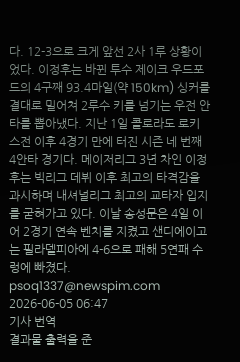다. 12-3으로 크게 앞선 2사 1루 상황이었다. 이정후는 바뀐 투수 제이크 우드포드의 4구째 93.4마일(약 150km) 싱커를 결대로 밀어쳐 2루수 키를 넘기는 우전 안타를 뽑아냈다. 지난 1일 콜로라도 로키스전 이후 4경기 만에 터진 시즌 네 번째 4안타 경기다. 메이저리그 3년 차인 이정후는 빅리그 데뷔 이후 최고의 타격감을 과시하며 내셔널리그 최고의 교타자 입지를 굳혀가고 있다. 이날 송성문은 4일 이어 2경기 연속 벤치를 지켰고 샌디에이고는 필라델피아에 4-6으로 패해 5연패 수렁에 빠졌다. psoq1337@newspim.com 2026-06-05 06:47
기사 번역
결과물 출력을 준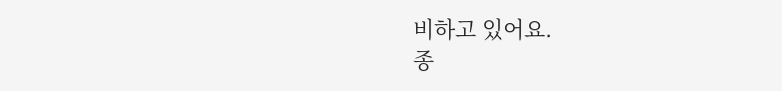비하고 있어요.
종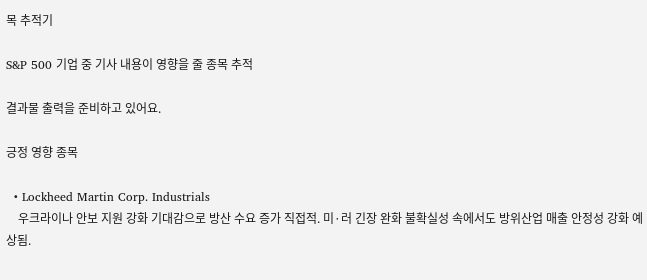목 추적기

S&P 500 기업 중 기사 내용이 영향을 줄 종목 추적

결과물 출력을 준비하고 있어요.

긍정 영향 종목

  • Lockheed Martin Corp. Industrials
    우크라이나 안보 지원 강화 기대감으로 방산 수요 증가 직접적. 미·러 긴장 완화 불확실성 속에서도 방위산업 매출 안정성 강화 예상됨.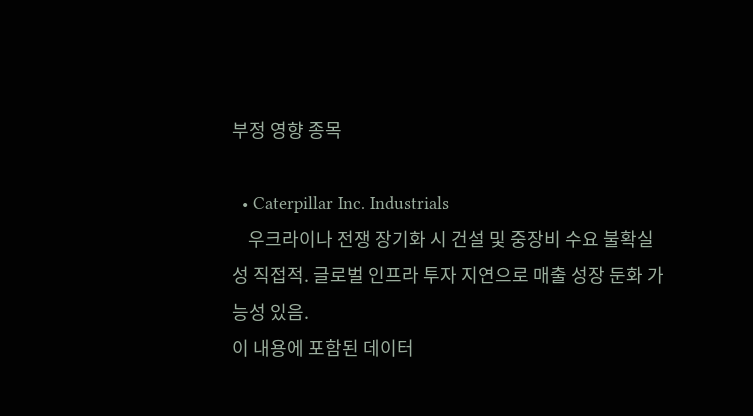부정 영향 종목

  • Caterpillar Inc. Industrials
    우크라이나 전쟁 장기화 시 건설 및 중장비 수요 불확실성 직접적. 글로벌 인프라 투자 지연으로 매출 성장 둔화 가능성 있음.
이 내용에 포함된 데이터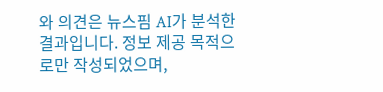와 의견은 뉴스핌 AI가 분석한 결과입니다. 정보 제공 목적으로만 작성되었으며,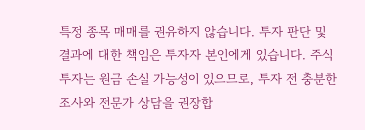특정 종목 매매를 권유하지 않습니다. 투자 판단 및 결과에 대한 책임은 투자자 본인에게 있습니다. 주식 투자는 원금 손실 가능성이 있으므로, 투자 전 충분한 조사와 전문가 상담을 권장합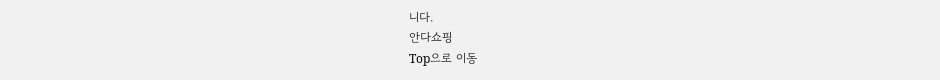니다.
안다쇼핑
Top으로 이동